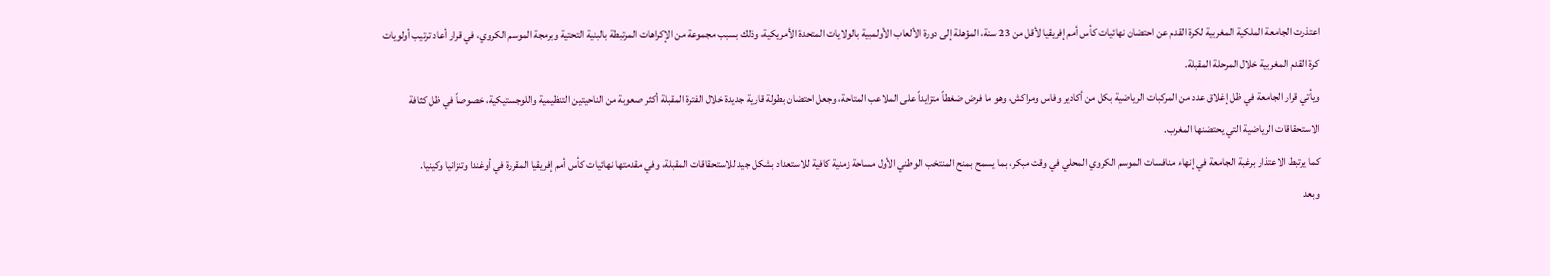اعتذرت الجامعة الملكية المغربية لكرة القدم عن احتضان نهائيات كأس أمم إفريقيا لأقل من 23 سنة، المؤهلة إلى دورة الألعاب الأولمبية بالولايات المتحدة الأمريكية، وذلك بسبب مجموعة من الإكراهات المرتبطة بالبنية التحتية وبرمجة الموسم الكروي، في قرار أعاد ترتيب أولويات كرة القدم المغربية خلال المرحلة المقبلة.
ويأتي قرار الجامعة في ظل إغلاق عدد من المركبات الرياضية بكل من أكادير وفاس ومراكش، وهو ما فرض ضغطاً متزايداً على الملاعب المتاحة، وجعل احتضان بطولة قارية جديدة خلال الفترة المقبلة أكثر صعوبة من الناحيتين التنظيمية واللوجستيكية، خصوصاً في ظل كثافة الاستحقاقات الرياضية التي يحتضنها المغرب.
كما يرتبط الاعتذار برغبة الجامعة في إنهاء منافسات الموسم الكروي المحلي في وقت مبكر، بما يسمح بمنح المنتخب الوطني الأول مساحة زمنية كافية للاستعداد بشكل جيد للاستحقاقات المقبلة، وفي مقدمتها نهائيات كأس أمم إفريقيا المقررة في أوغندا وتنزانيا وكينيا.
وبعد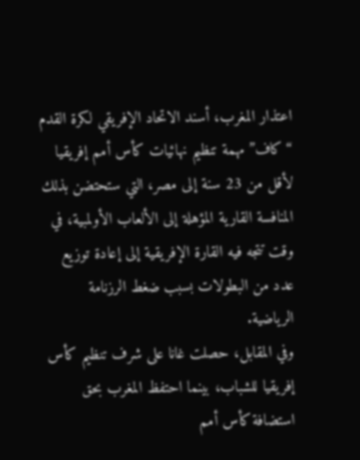اعتذار المغرب، أسند الاتحاد الإفريقي لكرة القدم “كاف” مهمة تنظيم نهائيات كأس أمم إفريقيا لأقل من 23 سنة إلى مصر، التي ستحتضن بذلك المنافسة القارية المؤهلة إلى الألعاب الأولمبية، في وقت تتجه فيه القارة الإفريقية إلى إعادة توزيع عدد من البطولات بسبب ضغط الرزنامة الرياضية.
وفي المقابل، حصلت غانا على شرف تنظيم كأس إفريقيا للشباب، بينما احتفظ المغرب بحق استضافة كأس أمم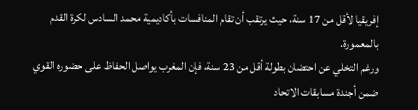إفريقيا لأقل من 17 سنة، حيث يرتقب أن تقام المنافسات بأكاديمية محمد السادس لكرة القدم بالمعمورة.
ورغم التخلي عن احتضان بطولة أقل من 23 سنة، فإن المغرب يواصل الحفاظ على حضوره القوي ضمن أجندة مسابقات الاتحاد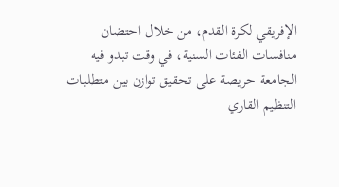الإفريقي لكرة القدم، من خلال احتضان منافسات الفئات السنية، في وقت تبدو فيه الجامعة حريصة على تحقيق توازن بين متطلبات التنظيم القاري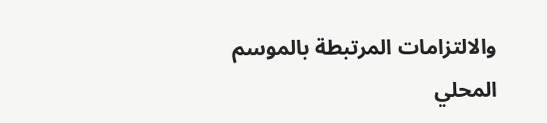والالتزامات المرتبطة بالموسم المحلي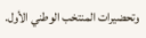وتحضيرات المنتخب الوطني الأول.